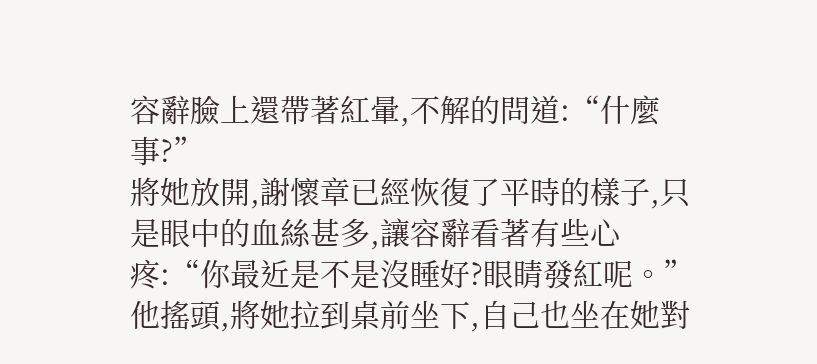容辭臉上還帶著紅暈,不解的問道:“什麼事?”
將她放開,謝懷章已經恢復了平時的樣子,只是眼中的血絲甚多,讓容辭看著有些心疼:“你最近是不是沒睡好?眼睛發紅呢。”
他搖頭,將她拉到桌前坐下,自己也坐在她對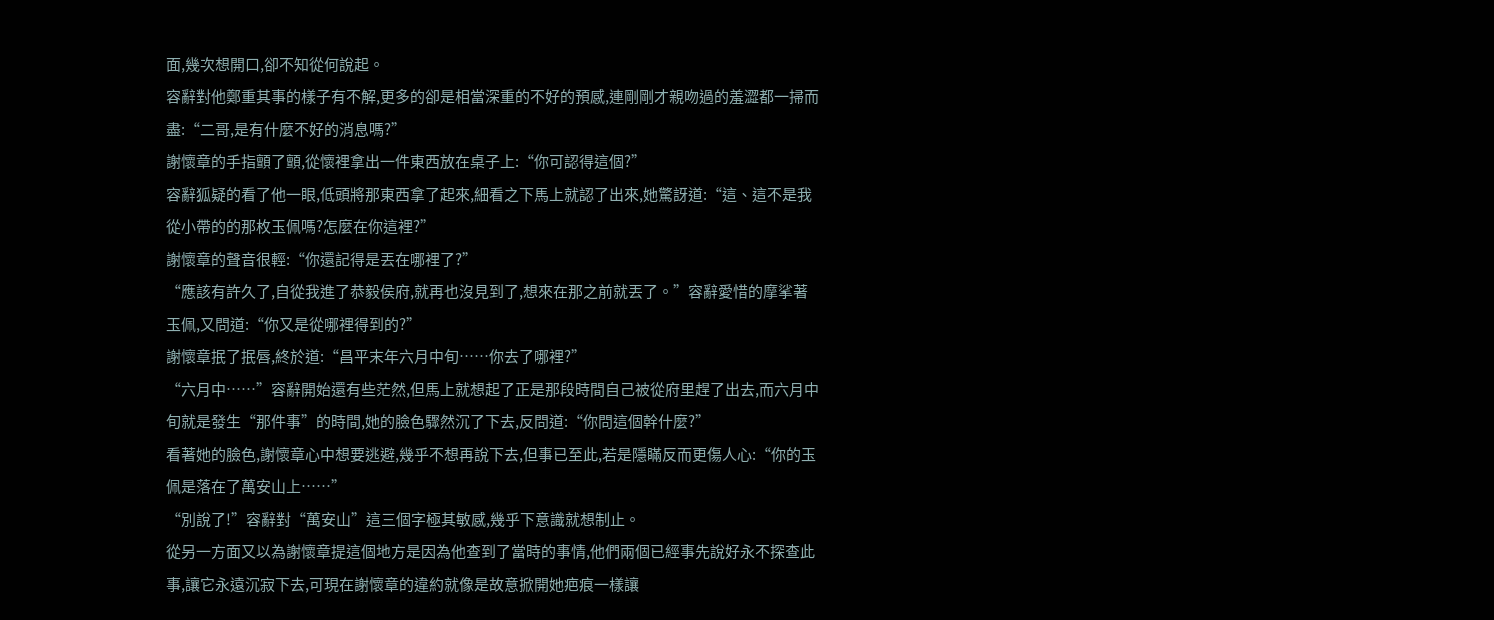面,幾次想開口,卻不知從何說起。
容辭對他鄭重其事的樣子有不解,更多的卻是相當深重的不好的預感,連剛剛才親吻過的羞澀都一掃而盡:“二哥,是有什麼不好的消息嗎?”
謝懷章的手指顫了顫,從懷裡拿出一件東西放在桌子上:“你可認得這個?”
容辭狐疑的看了他一眼,低頭將那東西拿了起來,細看之下馬上就認了出來,她驚訝道:“這、這不是我從小帶的的那枚玉佩嗎?怎麼在你這裡?”
謝懷章的聲音很輕:“你還記得是丟在哪裡了?”
“應該有許久了,自從我進了恭毅侯府,就再也沒見到了,想來在那之前就丟了。”容辭愛惜的摩挲著玉佩,又問道:“你又是從哪裡得到的?”
謝懷章抿了抿唇,終於道:“昌平末年六月中旬……你去了哪裡?”
“六月中……”容辭開始還有些茫然,但馬上就想起了正是那段時間自己被從府里趕了出去,而六月中旬就是發生“那件事”的時間,她的臉色驟然沉了下去,反問道:“你問這個幹什麼?”
看著她的臉色,謝懷章心中想要逃避,幾乎不想再說下去,但事已至此,若是隱瞞反而更傷人心:“你的玉佩是落在了萬安山上……”
“別說了!”容辭對“萬安山”這三個字極其敏感,幾乎下意識就想制止。
從另一方面又以為謝懷章提這個地方是因為他查到了當時的事情,他們兩個已經事先說好永不探查此事,讓它永遠沉寂下去,可現在謝懷章的違約就像是故意掀開她疤痕一樣讓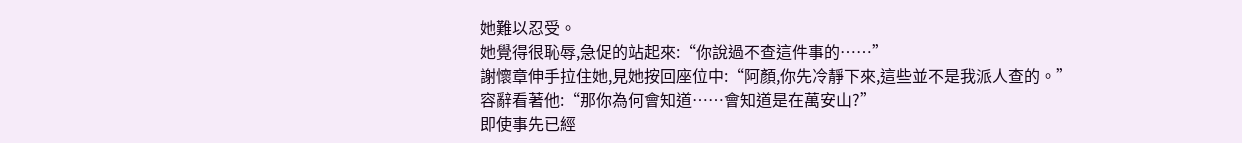她難以忍受。
她覺得很恥辱,急促的站起來:“你說過不查這件事的……”
謝懷章伸手拉住她,見她按回座位中:“阿顏,你先冷靜下來,這些並不是我派人查的。”
容辭看著他:“那你為何會知道……會知道是在萬安山?”
即使事先已經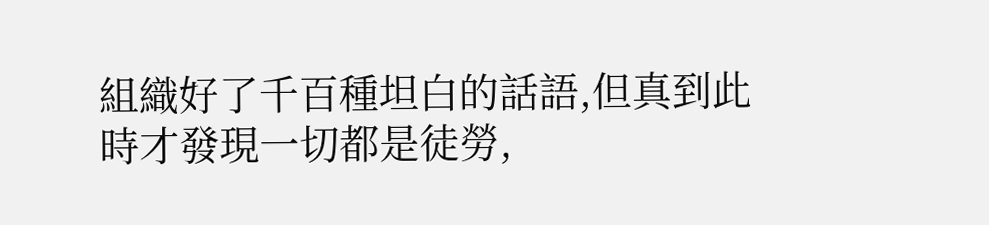組織好了千百種坦白的話語,但真到此時才發現一切都是徒勞,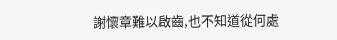謝懷章難以啟齒,也不知道從何處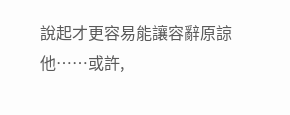說起才更容易能讓容辭原諒他……或許,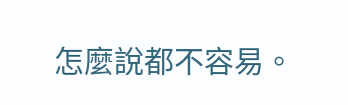怎麼說都不容易。